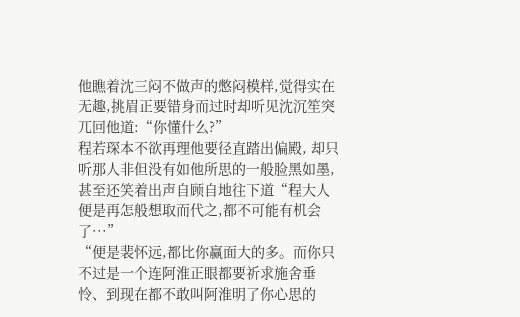他瞧着沈三闷不做声的憋闷模样,觉得实在无趣,挑眉正要错身而过时却听见沈沉笙突兀回他道:“你懂什么?”
程若琛本不欲再理他要径直踏出偏殿, 却只听那人非但没有如他所思的一般脸黑如墨,甚至还笑着出声自顾自地往下道“程大人便是再怎般想取而代之,都不可能有机会了···”
“便是裴怀远,都比你赢面大的多。而你只不过是一个连阿淮正眼都要祈求施舍垂怜、到现在都不敢叫阿淮明了你心思的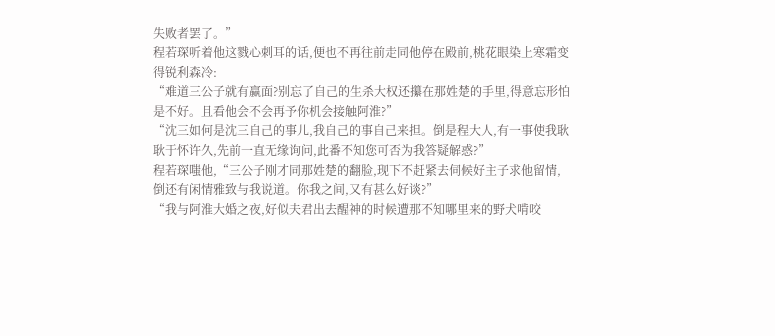失败者罢了。”
程若琛听着他这戮心刺耳的话,便也不再往前走同他停在殿前,桃花眼染上寒霜变得锐利森冷:
“难道三公子就有赢面?别忘了自己的生杀大权还攥在那姓楚的手里,得意忘形怕是不好。且看他会不会再予你机会接触阿淮?”
“沈三如何是沈三自己的事儿,我自己的事自己来担。倒是程大人,有一事使我耿耿于怀许久,先前一直无缘询问,此番不知您可否为我答疑解惑?”
程若琛嗤他,“三公子刚才同那姓楚的翻脸,现下不赶紧去伺候好主子求他留情,倒还有闲情雅致与我说道。你我之间,又有甚么好谈?”
“我与阿淮大婚之夜,好似夫君出去醒神的时候遭那不知哪里来的野犬啃咬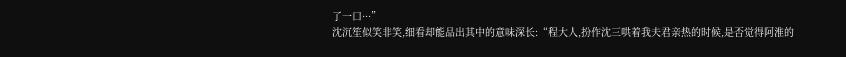了一口···”
沈沉笙似笑非笑,细看却能品出其中的意味深长:“程大人,扮作沈三哄着我夫君亲热的时候,是否觉得阿淮的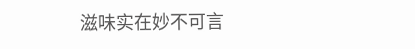滋味实在妙不可言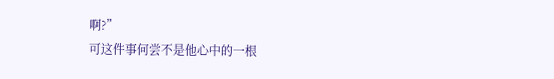啊?”
可这件事何尝不是他心中的一根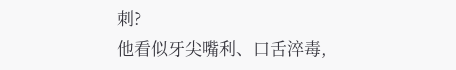刺?
他看似牙尖嘴利、口舌淬毒,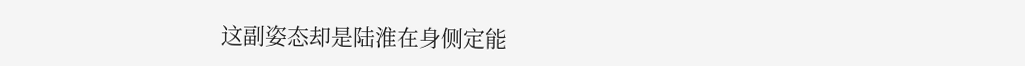这副姿态却是陆淮在身侧定能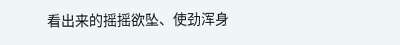看出来的摇摇欲坠、使劲浑身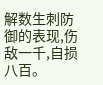解数生刺防御的表现,伤敌一千,自损八百。